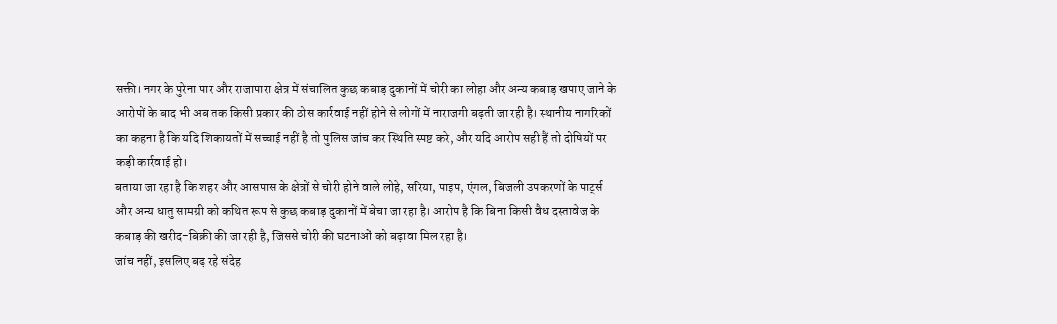सक्ती। नगर के पुरेना पार और राजापारा क्षेत्र में संचालित कुछ कबाड़ दुकानों में चोरी का लोहा और अन्य कबाड़ खपाए जाने के आरोपों के बाद भी अब तक किसी प्रकार की ठोस कार्रवाई नहीं होने से लोगों में नाराजगी बढ़ती जा रही है। स्थानीय नागरिकों का कहना है कि यदि शिकायतों में सच्चाई नहीं है तो पुलिस जांच कर स्थिति स्पष्ट करे, और यदि आरोप सही हैं तो दोषियों पर कड़ी कार्रवाई हो।
बताया जा रहा है कि शहर और आसपास के क्षेत्रों से चोरी होने वाले लोहे, सरिया, पाइप, एंगल, बिजली उपकरणों के पार्ट्स और अन्य धातु सामग्री को कथित रूप से कुछ कबाड़ दुकानों में बेचा जा रहा है। आरोप है कि बिना किसी वैध दस्तावेज के कबाड़ की खरीद-बिक्री की जा रही है, जिससे चोरी की घटनाओं को बढ़ावा मिल रहा है।
जांच नहीं, इसलिए बढ़ रहे संदेह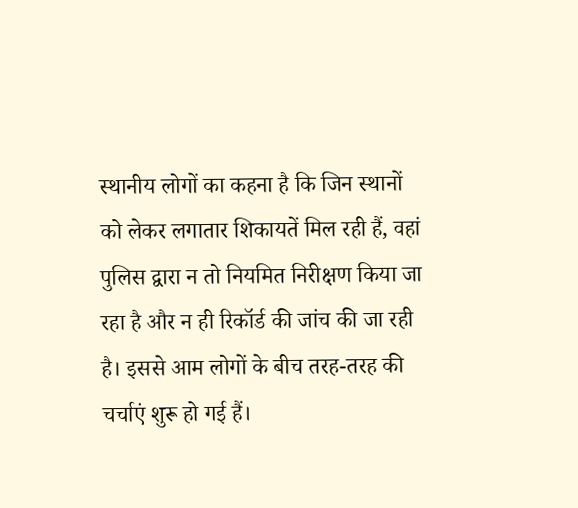स्थानीय लोगों का कहना है कि जिन स्थानों को लेकर लगातार शिकायतें मिल रही हैं, वहां पुलिस द्वारा न तो नियमित निरीक्षण किया जा रहा है और न ही रिकॉर्ड की जांच की जा रही है। इससे आम लोगों के बीच तरह-तरह की चर्चाएं शुरू हो गई हैं।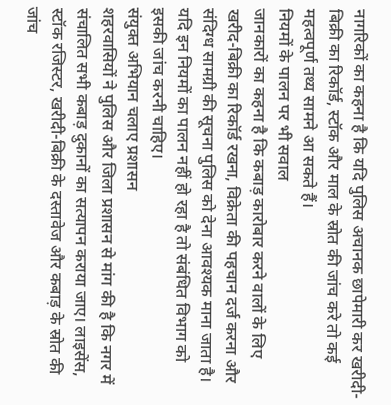नागरिकों का कहना है कि यदि पुलिस अचानक छापेमारी कर खरीदी-बिक्री का रिकॉर्ड, स्टॉक और माल के स्रोत की जांच करे तो कई महत्वपूर्ण तथ्य सामने आ सकते हैं।
नियमों के पालन पर भी सवाल
जानकारों का कहना है कि कबाड़ कारोबार करने वालों के लिए खरीद-बिक्री का रिकॉर्ड रखना, विक्रेता की पहचान दर्ज करना और संदिग्ध सामग्री की सूचना पुलिस को देना आवश्यक माना जाता है। यदि इन नियमों का पालन नहीं हो रहा है तो संबंधित विभाग को इसकी जांच करनी चाहिए।
संयुक्त अभियान चलाए प्रशासन
शहरवासियों ने पुलिस और जिला प्रशासन से मांग की है कि नगर में संचालित सभी कबाड़ दुकानों का सत्यापन कराया जाए। लाइसेंस, स्टॉक रजिस्टर, खरीदी-बिक्री के दस्तावेज और कबाड़ के स्रोत की जांच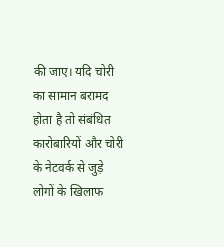की जाए। यदि चोरी का सामान बरामद होता है तो संबंधित कारोबारियों और चोरी के नेटवर्क से जुड़े लोगों के खिलाफ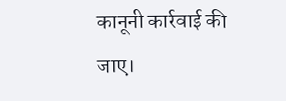कानूनी कार्रवाई की जाए।